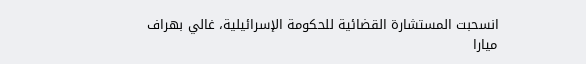انسحبت المستشارة القضائية للحكومة الإسرائيلية، غالي بهراف ميارا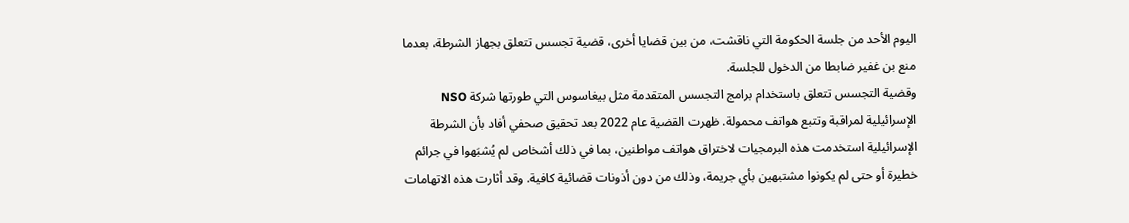اليوم الأحد من جلسة الحكومة التي ناقشت، من بين قضايا أخرى، قضية تجسس تتعلق بجهاز الشرطة، بعدما منع بن غفير ضابطا من الدخول للجلسة.
وقضية التجسس تتعلق باستخدام برامج التجسس المتقدمة مثل بيغاسوس التي طورتها شركة NSO الإسرائيلية لمراقبة وتتبع هواتف محمولة. ظهرت القضية عام 2022 بعد تحقيق صحفي أفاد بأن الشرطة الإسرائيلية استخدمت هذه البرمجيات لاختراق هواتف مواطنين، بما في ذلك أشخاص لم يُشبَهوا في جرائم خطيرة أو حتى لم يكونوا مشتبهين بأي جريمة، وذلك من دون أذونات قضائية كافية. وقد أثارت هذه الاتهامات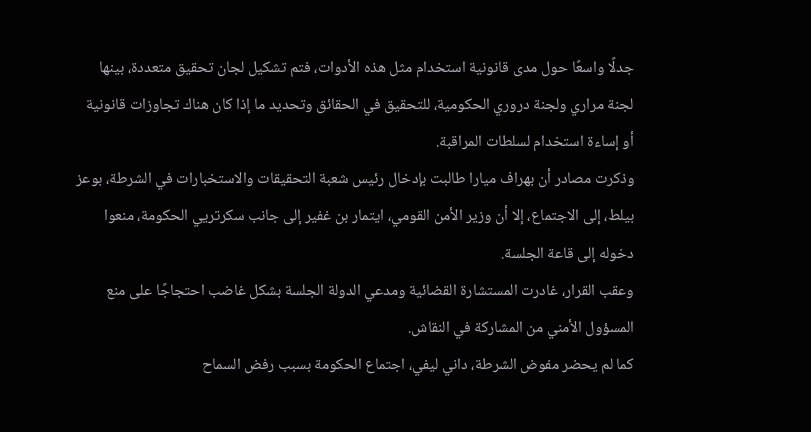جدلًا واسعًا حول مدى قانونية استخدام مثل هذه الأدوات، فتم تشكيل لجان تحقيق متعددة، بينها لجنة مراري ولجنة دروري الحكومية، للتحقيق في الحقائق وتحديد ما إذا كان هناك تجاوزات قانونية أو إساءة استخدام لسلطات المراقبة.
وذكرت مصادر أن بهراف ميارا طالبت بإدخال رئيس شعبة التحقيقات والاستخبارات في الشرطة، بوعز بيلط، إلى الاجتماع، إلا أن وزير الأمن القومي، ايتمار بن غفير إلى جانب سكرتريي الحكومة، منعوا دخوله إلى قاعة الجلسة.
وعقب القرار، غادرت المستشارة القضائية ومدعي الدولة الجلسة بشكل غاضب احتجاجًا على منع المسؤول الأمني من المشاركة في النقاش.
كما لم يحضر مفوض الشرطة، داني ليفي، اجتماع الحكومة بسبب رفض السماح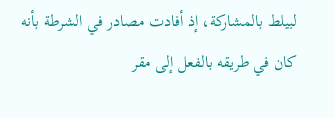لبيلط بالمشاركة، إذ أفادت مصادر في الشرطة بأنه كان في طريقه بالفعل إلى مقر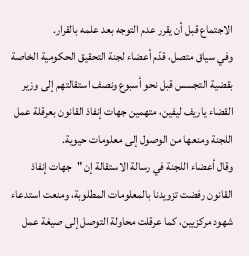الاجتماع قبل أن يقرر عدم التوجه بعد علمه بالقرار.
وفي سياق متصل، قدّم أعضاء لجنة التحقيق الحكومية الخاصة بقضية التجسس قبل نحو أسبوع ونصف استقالتهم إلى وزير القضاء ياريف ليفين، متهمين جهات إنفاذ القانون بعرقلة عمل اللجنة ومنعها من الوصول إلى معلومات حيوية.
وقال أعضاء اللجنة في رسالة الاستقالة إن "جهات إنفاذ القانون رفضت تزويدنا بالمعلومات المطلوبة، ومنعت استدعاء شهود مركزيين، كما عرقلت محاولة التوصل إلى صيغة عمل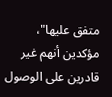متفق عليها"، مؤكدين أنهم غير قادرين على الوصول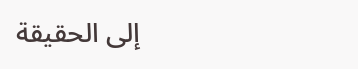إلى الحقيقة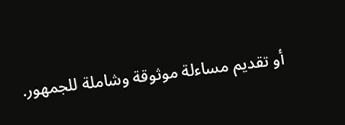أو تقديم مساءلة موثوقة وشاملة للجمهور.